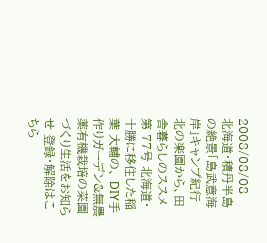2008/08/08
北海道・積丹半島の絶景「島武意海岸」キャンプ紀行
北の楽園から、田舎暮らしのススメ 第 77号 北海道・十勝に移住した稲葉 大輔の、 DIY手作りガーデン&無農薬有機栽培の菜園づくり生活をお知らせ 登録・解除はこちら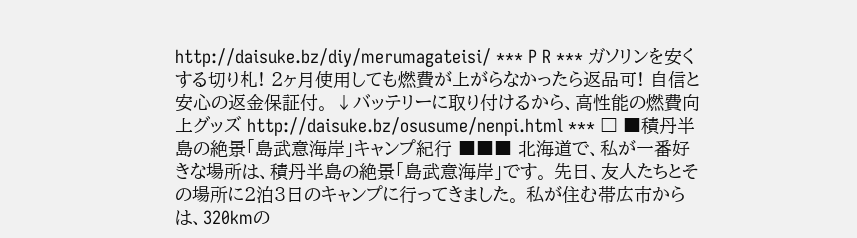http://daisuke.bz/diy/merumagateisi/ *** P R *** ガソリンを安くする切り札! 2ヶ月使用しても燃費が上がらなかったら返品可! 自信と安心の返金保証付。 ↓バッテリーに取り付けるから、高性能の燃費向上グッズ http://daisuke.bz/osusume/nenpi.html *** □ ■積丹半島の絶景「島武意海岸」キャンプ紀行 ■■■ 北海道で、私が一番好きな場所は、積丹半島の絶景「島武意海岸」です。 先日、友人たちとその場所に2泊3日のキャンプに行ってきました。 私が住む帯広市からは、320kmの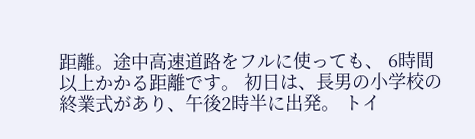距離。途中高速道路をフルに使っても、 6時間以上かかる距離です。 初日は、長男の小学校の終業式があり、午後2時半に出発。 トイ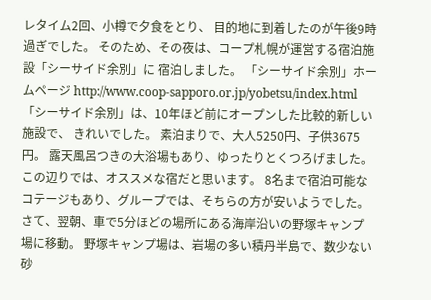レタイム2回、小樽で夕食をとり、 目的地に到着したのが午後9時過ぎでした。 そのため、その夜は、コープ札幌が運営する宿泊施設「シーサイド余別」に 宿泊しました。 「シーサイド余別」ホームページ http://www.coop-sapporo.or.jp/yobetsu/index.html 「シーサイド余別」は、10年ほど前にオープンした比較的新しい施設で、 きれいでした。 素泊まりで、大人5250円、子供3675円。 露天風呂つきの大浴場もあり、ゆったりとくつろげました。 この辺りでは、オススメな宿だと思います。 8名まで宿泊可能なコテージもあり、グループでは、そちらの方が安いようでした。 さて、翌朝、車で5分ほどの場所にある海岸沿いの野塚キャンプ場に移動。 野塚キャンプ場は、岩場の多い積丹半島で、数少ない砂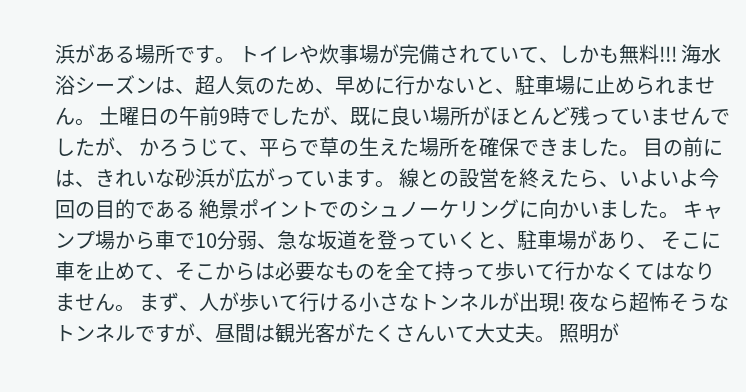浜がある場所です。 トイレや炊事場が完備されていて、しかも無料!!! 海水浴シーズンは、超人気のため、早めに行かないと、駐車場に止められません。 土曜日の午前9時でしたが、既に良い場所がほとんど残っていませんでしたが、 かろうじて、平らで草の生えた場所を確保できました。 目の前には、きれいな砂浜が広がっています。 線との設営を終えたら、いよいよ今回の目的である 絶景ポイントでのシュノーケリングに向かいました。 キャンプ場から車で10分弱、急な坂道を登っていくと、駐車場があり、 そこに車を止めて、そこからは必要なものを全て持って歩いて行かなくてはなりません。 まず、人が歩いて行ける小さなトンネルが出現! 夜なら超怖そうなトンネルですが、昼間は観光客がたくさんいて大丈夫。 照明が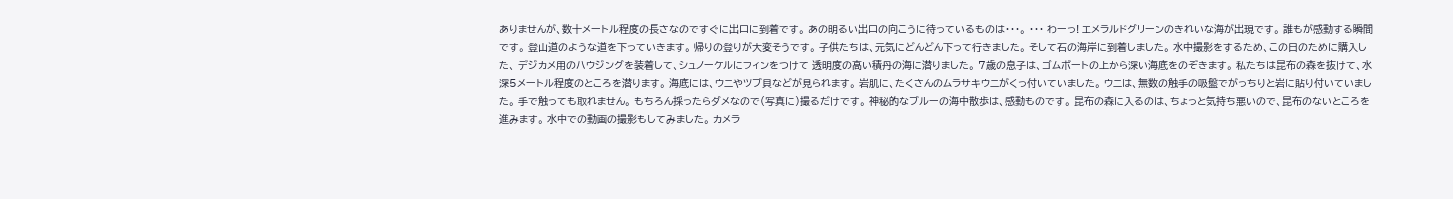ありませんが、数十メートル程度の長さなのですぐに出口に到着です。 あの明るい出口の向こうに待っているものは・・・。 ・・・ わーっ! エメラルドグリーンのきれいな海が出現です。 誰もが感動する瞬間です。 登山道のような道を下っていきます。 帰りの登りが大変そうです。 子供たちは、元気にどんどん下って行きました。 そして石の海岸に到着しました。 水中撮影をするため、この日のために購入した、 デジカメ用のハウジングを装着して、シュノーケルにフィンをつけて 透明度の高い積丹の海に潜りました。 7歳の息子は、ゴムボートの上から深い海底をのぞきます。 私たちは昆布の森を抜けて、水深5メートル程度のところを潜ります。 海底には、ウニやツブ貝などが見られます。 岩肌に、たくさんのムラサキウニがくっ付いていました。 ウニは、無数の触手の吸盤でがっちりと岩に貼り付いていました。 手で触っても取れません。 もちろん採ったらダメなので(写真に)撮るだけです。 神秘的なブルーの海中散歩は、感動ものです。 昆布の森に入るのは、ちょっと気持ち悪いので、昆布のないところを進みます。 水中での動画の撮影もしてみました。 カメラ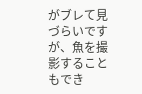がブレて見づらいですが、魚を撮影することもでき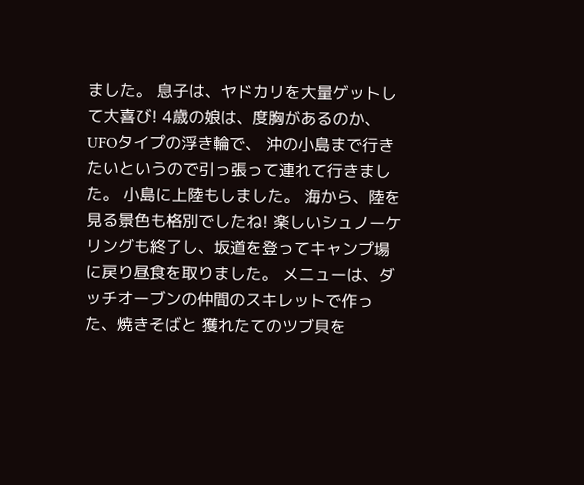ました。 息子は、ヤドカリを大量ゲットして大喜び! 4歳の娘は、度胸があるのか、UFOタイプの浮き輪で、 沖の小島まで行きたいというので引っ張って連れて行きました。 小島に上陸もしました。 海から、陸を見る景色も格別でしたね! 楽しいシュノーケリングも終了し、坂道を登ってキャンプ場に戻り昼食を取りました。 メニューは、ダッチオーブンの仲間のスキレットで作った、焼きそばと 獲れたてのツブ貝を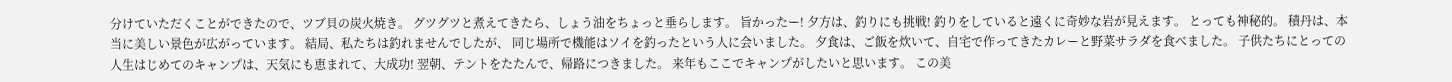分けていただくことができたので、ツブ貝の炭火焼き。 グツグツと煮えてきたら、しょう油をちょっと垂らします。 旨かったー! 夕方は、釣りにも挑戦! 釣りをしていると遠くに奇妙な岩が見えます。 とっても神秘的。 積丹は、本当に美しい景色が広がっています。 結局、私たちは釣れませんでしたが、 同じ場所で機能はソイを釣ったという人に会いました。 夕食は、ご飯を炊いて、自宅で作ってきたカレーと野菜サラダを食べました。 子供たちにとっての人生はじめてのキャンプは、天気にも恵まれて、大成功! 翌朝、テントをたたんで、帰路につきました。 来年もここでキャンプがしたいと思います。 この美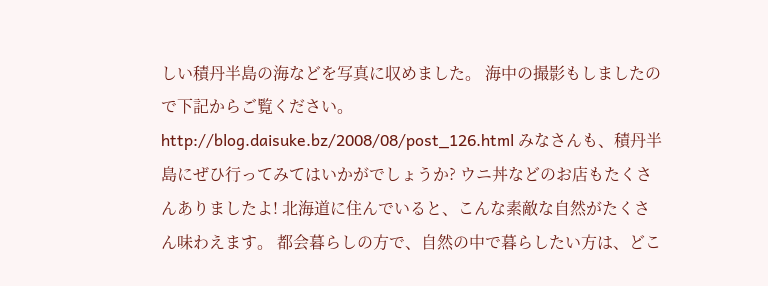しい積丹半島の海などを写真に収めました。 海中の撮影もしましたので下記からご覧ください。 http://blog.daisuke.bz/2008/08/post_126.html みなさんも、積丹半島にぜひ行ってみてはいかがでしょうか? ウニ丼などのお店もたくさんありましたよ! 北海道に住んでいると、こんな素敵な自然がたくさん味わえます。 都会暮らしの方で、自然の中で暮らしたい方は、どこ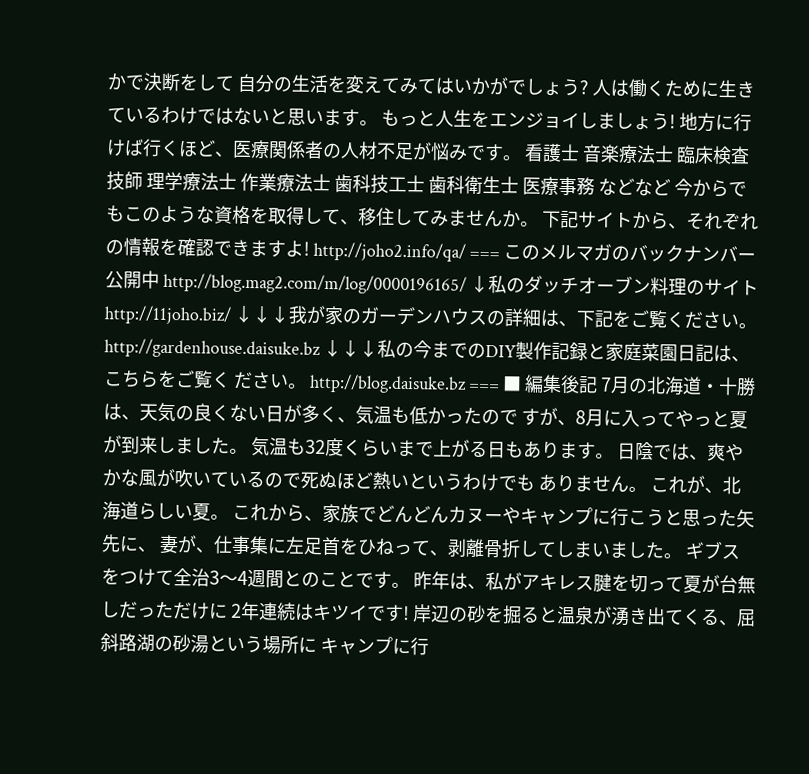かで決断をして 自分の生活を変えてみてはいかがでしょう? 人は働くために生きているわけではないと思います。 もっと人生をエンジョイしましょう! 地方に行けば行くほど、医療関係者の人材不足が悩みです。 看護士 音楽療法士 臨床検査技師 理学療法士 作業療法士 歯科技工士 歯科衛生士 医療事務 などなど 今からでもこのような資格を取得して、移住してみませんか。 下記サイトから、それぞれの情報を確認できますよ! http://joho2.info/qa/ === このメルマガのバックナンバー公開中 http://blog.mag2.com/m/log/0000196165/ ↓私のダッチオーブン料理のサイト http://11joho.biz/ ↓↓↓我が家のガーデンハウスの詳細は、下記をご覧ください。 http://gardenhouse.daisuke.bz ↓↓↓私の今までのDIY製作記録と家庭菜園日記は、こちらをご覧く ださい。 http://blog.daisuke.bz === ■ 編集後記 7月の北海道・十勝は、天気の良くない日が多く、気温も低かったので すが、8月に入ってやっと夏が到来しました。 気温も32度くらいまで上がる日もあります。 日陰では、爽やかな風が吹いているので死ぬほど熱いというわけでも ありません。 これが、北海道らしい夏。 これから、家族でどんどんカヌーやキャンプに行こうと思った矢先に、 妻が、仕事集に左足首をひねって、剥離骨折してしまいました。 ギブスをつけて全治3〜4週間とのことです。 昨年は、私がアキレス腱を切って夏が台無しだっただけに 2年連続はキツイです! 岸辺の砂を掘ると温泉が湧き出てくる、屈斜路湖の砂湯という場所に キャンプに行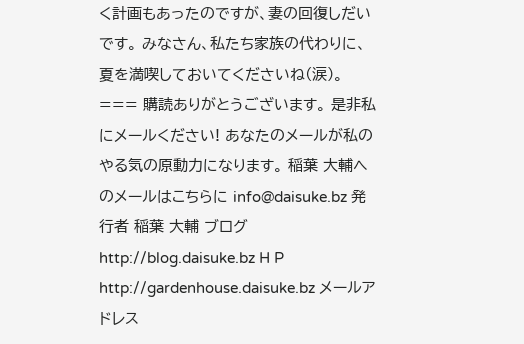く計画もあったのですが、妻の回復しだいです。 みなさん、私たち家族の代わりに、夏を満喫しておいてくださいね(涙)。 === 購読ありがとうございます。 是非私にメールください! あなたのメールが私のやる気の原動力になります。 稲葉 大輔へのメールはこちらに info@daisuke.bz 発行者 稲葉 大輔 ブログ http://blog.daisuke.bz H P http://gardenhouse.daisuke.bz メールアドレス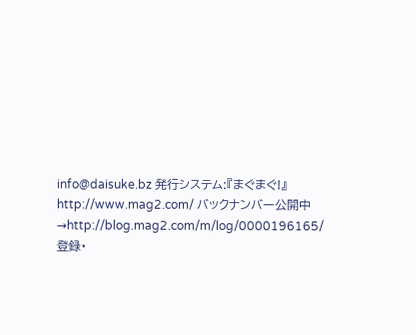info@daisuke.bz 発行システム:『まぐまぐ!』 http://www.mag2.com/ バックナンバー公開中→http://blog.mag2.com/m/log/0000196165/ 登録・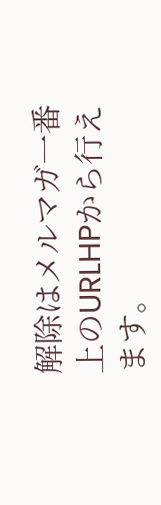解除はメルマガ一番上のURLHPから行えます。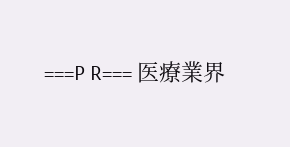===P R=== 医療業界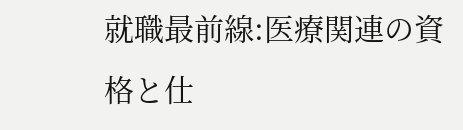就職最前線:医療関連の資格と仕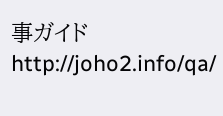事ガイド http://joho2.info/qa/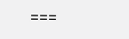===